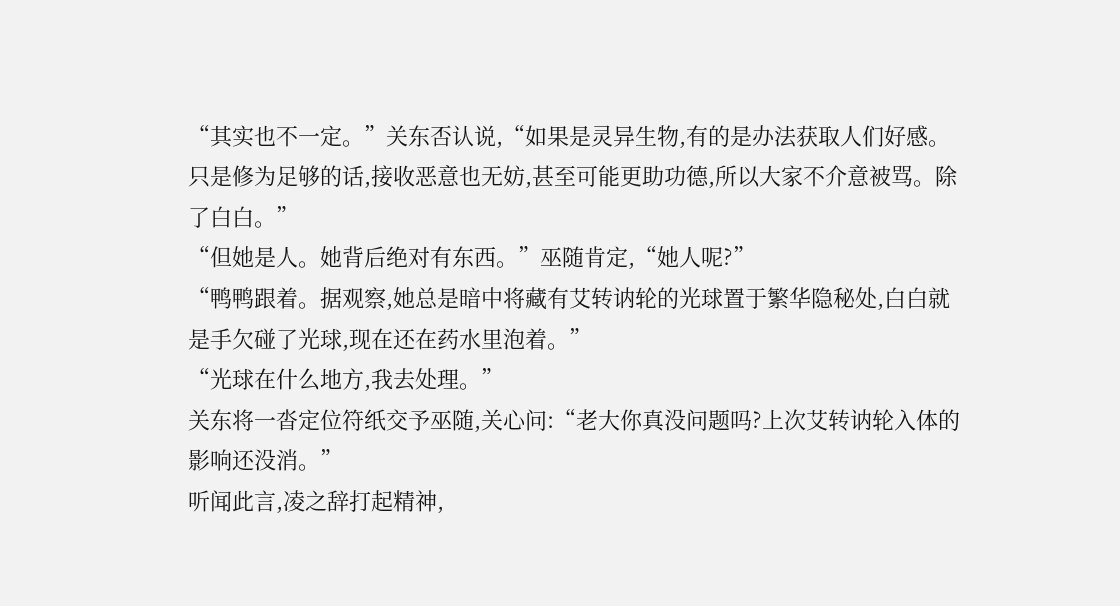“其实也不一定。”关东否认说,“如果是灵异生物,有的是办法获取人们好感。只是修为足够的话,接收恶意也无妨,甚至可能更助功德,所以大家不介意被骂。除了白白。”
“但她是人。她背后绝对有东西。”巫随肯定,“她人呢?”
“鸭鸭跟着。据观察,她总是暗中将藏有艾转讷轮的光球置于繁华隐秘处,白白就是手欠碰了光球,现在还在药水里泡着。”
“光球在什么地方,我去处理。”
关东将一沓定位符纸交予巫随,关心问:“老大你真没问题吗?上次艾转讷轮入体的影响还没消。”
听闻此言,凌之辞打起精神,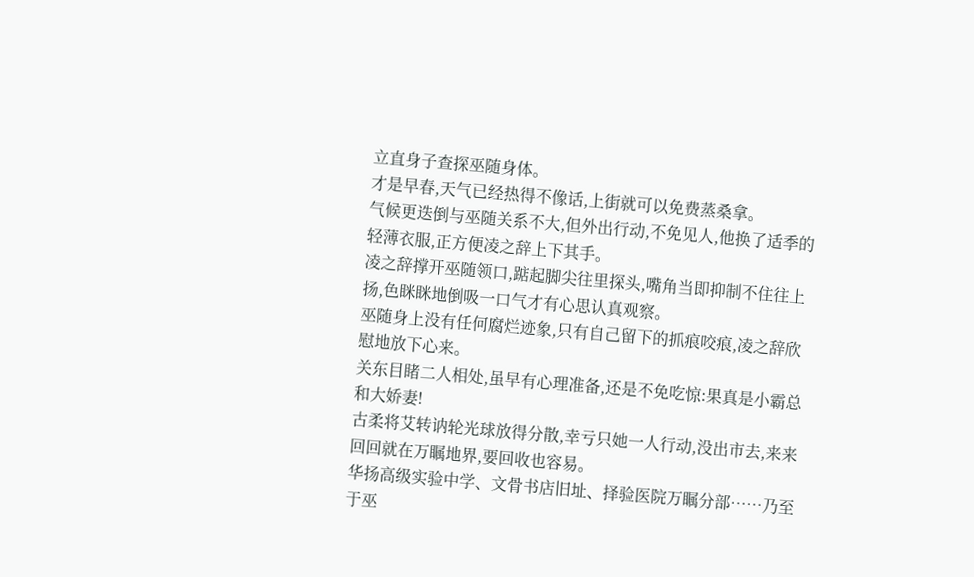立直身子查探巫随身体。
才是早春,天气已经热得不像话,上街就可以免费蒸桑拿。
气候更迭倒与巫随关系不大,但外出行动,不免见人,他换了适季的轻薄衣服,正方便凌之辞上下其手。
凌之辞撑开巫随领口,踮起脚尖往里探头,嘴角当即抑制不住往上扬,色眯眯地倒吸一口气才有心思认真观察。
巫随身上没有任何腐烂迹象,只有自己留下的抓痕咬痕,凌之辞欣慰地放下心来。
关东目睹二人相处,虽早有心理准备,还是不免吃惊:果真是小霸总和大娇妻!
古柔将艾转讷轮光球放得分散,幸亏只她一人行动,没出市去,来来回回就在万瞩地界,要回收也容易。
华扬高级实验中学、文骨书店旧址、择验医院万瞩分部……乃至于巫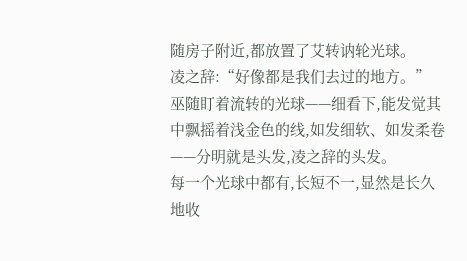随房子附近,都放置了艾转讷轮光球。
凌之辞:“好像都是我们去过的地方。”
巫随盯着流转的光球——细看下,能发觉其中飘摇着浅金色的线,如发细软、如发柔卷——分明就是头发,凌之辞的头发。
每一个光球中都有,长短不一,显然是长久地收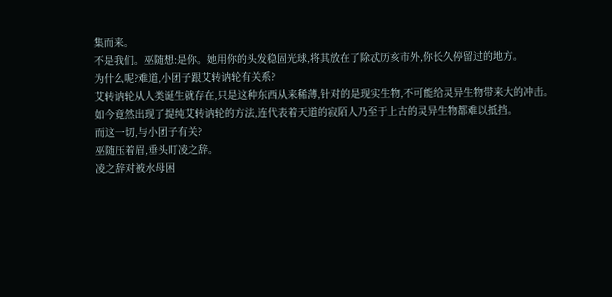集而来。
不是我们。巫随想:是你。她用你的头发稳固光球,将其放在了除忒历亥市外,你长久停留过的地方。
为什么呢?难道,小团子跟艾转讷轮有关系?
艾转讷轮从人类诞生就存在,只是这种东西从来稀薄,针对的是现实生物,不可能给灵异生物带来大的冲击。
如今竟然出现了提纯艾转讷轮的方法,连代表着天道的寂陌人乃至于上古的灵异生物都难以抵挡。
而这一切,与小团子有关?
巫随压着眉,垂头盯凌之辞。
凌之辞对被水母困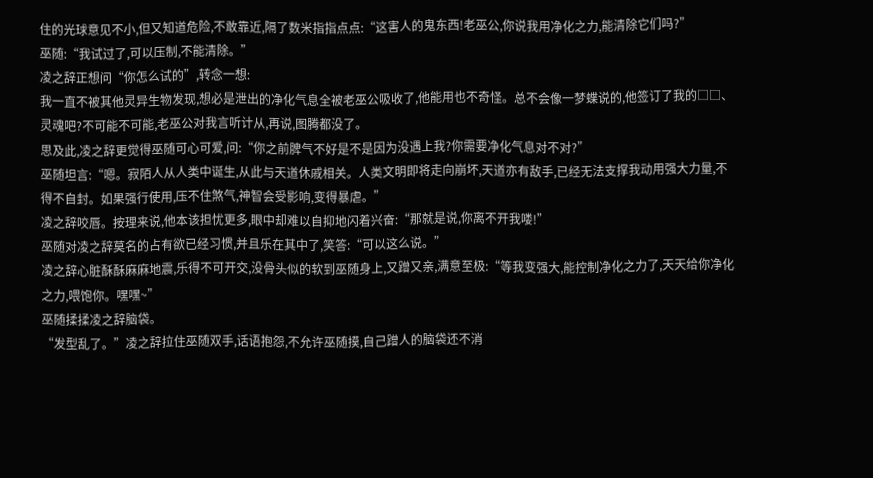住的光球意见不小,但又知道危险,不敢靠近,隔了数米指指点点:“这害人的鬼东西!老巫公,你说我用净化之力,能清除它们吗?”
巫随:“我试过了,可以压制,不能清除。”
凌之辞正想问“你怎么试的”,转念一想:
我一直不被其他灵异生物发现,想必是泄出的净化气息全被老巫公吸收了,他能用也不奇怪。总不会像一梦蝶说的,他签订了我的□□、灵魂吧?不可能不可能,老巫公对我言听计从,再说,图腾都没了。
思及此,凌之辞更觉得巫随可心可爱,问:“你之前脾气不好是不是因为没遇上我?你需要净化气息对不对?”
巫随坦言:“嗯。寂陌人从人类中诞生,从此与天道休戚相关。人类文明即将走向崩坏,天道亦有敌手,已经无法支撑我动用强大力量,不得不自封。如果强行使用,压不住煞气,神智会受影响,变得暴虐。”
凌之辞咬唇。按理来说,他本该担忧更多,眼中却难以自抑地闪着兴奋:“那就是说,你离不开我喽!”
巫随对凌之辞莫名的占有欲已经习惯,并且乐在其中了,笑答:“可以这么说。”
凌之辞心脏酥酥麻麻地震,乐得不可开交,没骨头似的软到巫随身上,又蹭又亲,满意至极:“等我变强大,能控制净化之力了,天天给你净化之力,喂饱你。嘿嘿~”
巫随揉揉凌之辞脑袋。
“发型乱了。”凌之辞拉住巫随双手,话语抱怨,不允许巫随摸,自己蹭人的脑袋还不消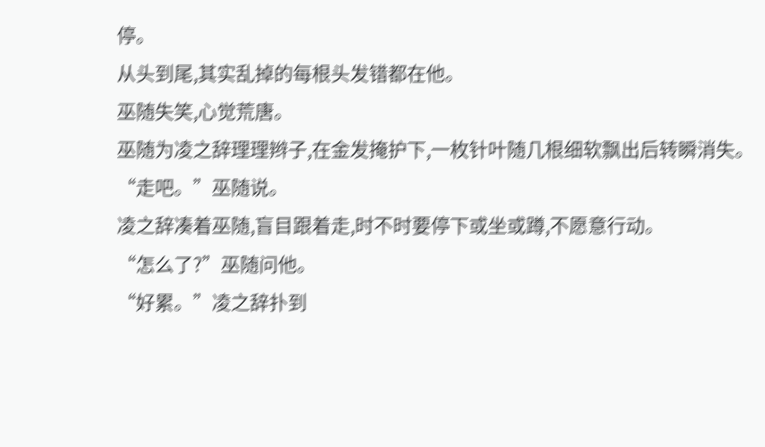停。
从头到尾,其实乱掉的每根头发错都在他。
巫随失笑,心觉荒唐。
巫随为凌之辞理理辫子,在金发掩护下,一枚针叶随几根细软飘出后转瞬消失。
“走吧。”巫随说。
凌之辞凑着巫随,盲目跟着走,时不时要停下或坐或蹲,不愿意行动。
“怎么了?”巫随问他。
“好累。”凌之辞扑到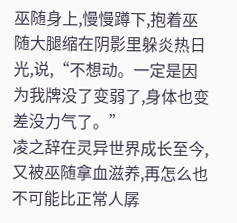巫随身上,慢慢蹲下,抱着巫随大腿缩在阴影里躲炎热日光,说,“不想动。一定是因为我牌没了变弱了,身体也变差没力气了。”
凌之辞在灵异世界成长至今,又被巫随拿血滋养,再怎么也不可能比正常人孱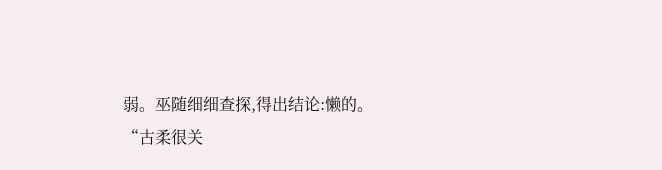弱。巫随细细查探,得出结论:懒的。
“古柔很关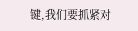键,我们要抓紧对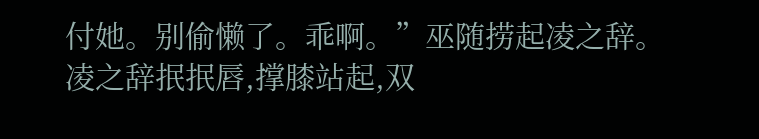付她。别偷懒了。乖啊。”巫随捞起凌之辞。
凌之辞抿抿唇,撑膝站起,双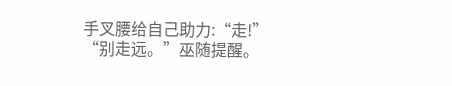手叉腰给自己助力:“走!”
“别走远。”巫随提醒。